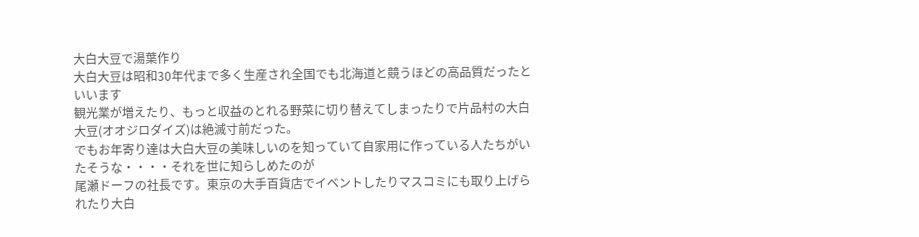大白大豆で湯葉作り
大白大豆は昭和30年代まで多く生産され全国でも北海道と競うほどの高品質だったといいます
観光業が増えたり、もっと収益のとれる野菜に切り替えてしまったりで片品村の大白大豆(オオジロダイズ)は絶滅寸前だった。
でもお年寄り達は大白大豆の美味しいのを知っていて自家用に作っている人たちがいたそうな・・・・それを世に知らしめたのが
尾瀬ドーフの社長です。東京の大手百貨店でイベントしたりマスコミにも取り上げられたり大白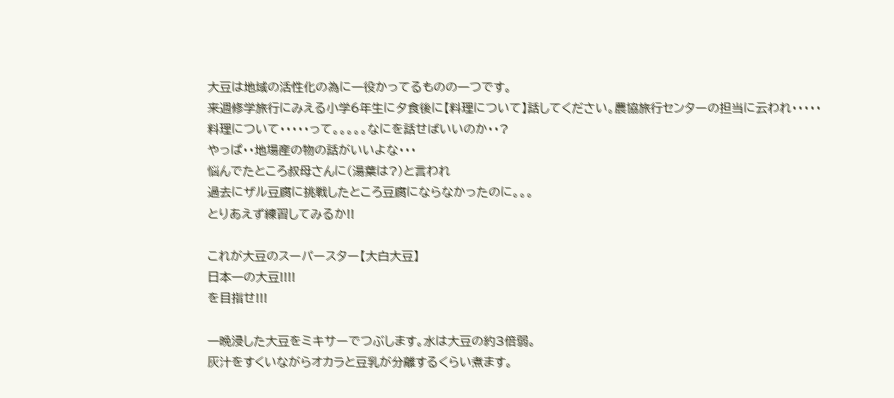大豆は地域の活性化の為に一役かってるものの一つです。
来週修学旅行にみえる小学6年生に夕食後に【料理について】話してください。農協旅行センターの担当に云われ・・・・・
料理について・・・・・って。。。。。なにを話せばいいのか・・?
やっぱ・・地場産の物の話がいいよな・・・
悩んでたところ叔母さんに(湯葉は?)と言われ
過去にザル豆腐に挑戦したところ豆腐にならなかったのに。。。
とりあえず練習してみるか!!

これが大豆のスーパースター【大白大豆】
日本一の大豆!!!!
を目指せ!!!

一晩浸した大豆をミキサーでつぶします。水は大豆の約3倍弱。
灰汁をすくいながらオカラと豆乳が分離するくらい煮ます。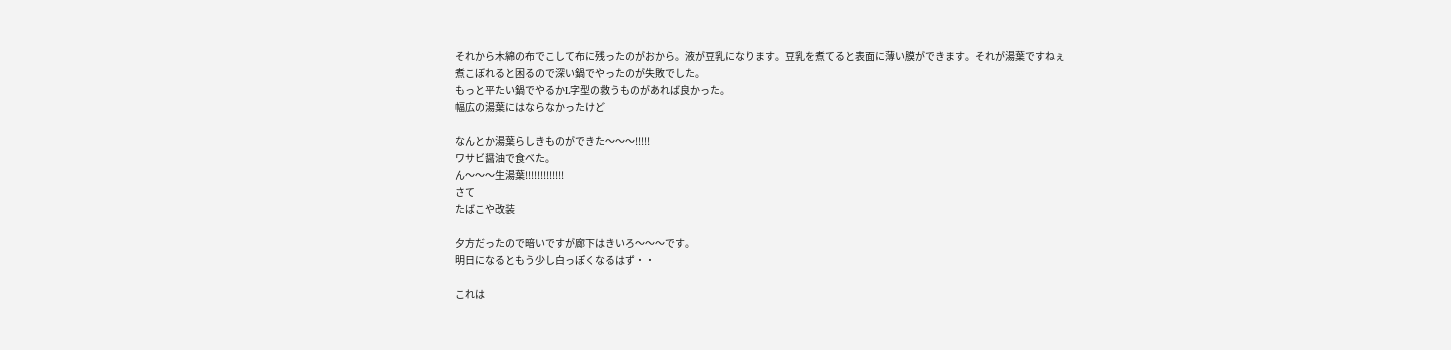それから木綿の布でこして布に残ったのがおから。液が豆乳になります。豆乳を煮てると表面に薄い膜ができます。それが湯葉ですねぇ
煮こぼれると困るので深い鍋でやったのが失敗でした。
もっと平たい鍋でやるかL字型の救うものがあれば良かった。
幅広の湯葉にはならなかったけど

なんとか湯葉らしきものができた〜〜〜!!!!!
ワサビ醤油で食べた。
ん〜〜〜生湯葉!!!!!!!!!!!!!
さて
たばこや改装

夕方だったので暗いですが廊下はきいろ〜〜〜です。
明日になるともう少し白っぽくなるはず・・

これは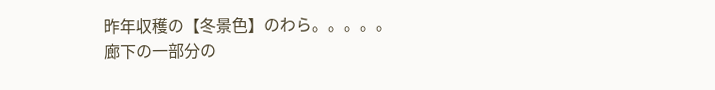昨年収穫の【冬景色】のわら。。。。。
廊下の一部分の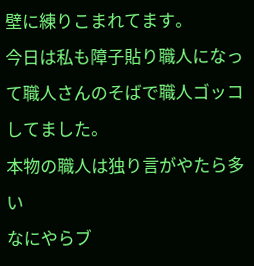壁に練りこまれてます。
今日は私も障子貼り職人になって職人さんのそばで職人ゴッコしてました。
本物の職人は独り言がやたら多い
なにやらブ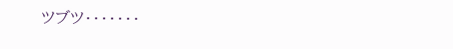ツブツ・・・・・・・